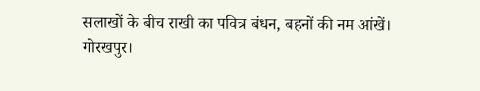सलाखों के बीच राखी का पवित्र बंधन, बहनों की नम आंखें।
गोरखपुर।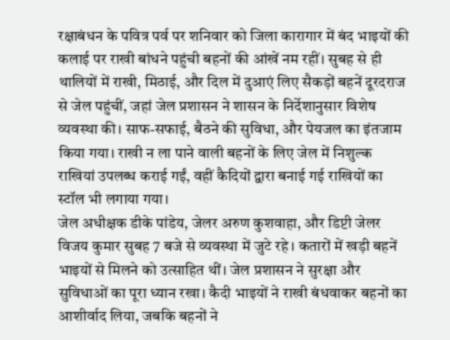रक्षाबंधन के पवित्र पर्व पर शनिवार को जिला कारागार में बंद भाइयों की कलाई पर राखी बांधने पहुंची बहनों की आंखें नम रहीं। सुबह से ही थालियों में राखी, मिठाई, और दिल में दुआएं लिए सैकड़ों बहनें दूरदराज से जेल पहुंचीं, जहां जेल प्रशासन ने शासन के निर्देशानुसार विशेष व्यवस्था की। साफ-सफाई, बैठने की सुविधा, और पेयजल का इंतजाम किया गया। राखी न ला पाने वाली बहनों के लिए जेल में निशुल्क राखियां उपलब्ध कराई गईं, वहीं कैदियों द्वारा बनाई गई राखियों का स्टॉल भी लगाया गया।
जेल अधीक्षक डीके पांडेय, जेलर अरुण कुशवाहा, और डिप्टी जेलर विजय कुमार सुबह 7 बजे से व्यवस्था में जुटे रहे। कतारों में खड़ी बहनें भाइयों से मिलने को उत्साहित थीं। जेल प्रशासन ने सुरक्षा और सुविधाओं का पूरा ध्यान रखा। कैदी भाइयों ने राखी बंधवाकर बहनों का आशीर्वाद लिया, जबकि बहनों ने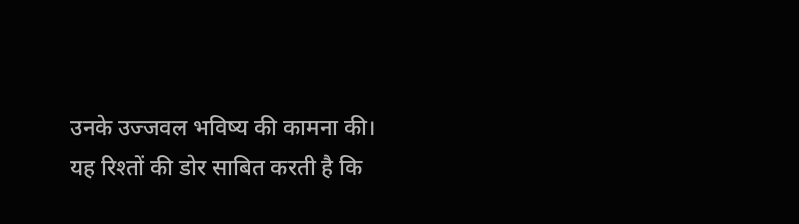उनके उज्जवल भविष्य की कामना की।
यह रिश्तों की डोर साबित करती है कि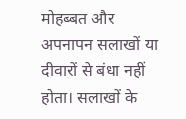मोहब्बत और अपनापन सलाखों या दीवारों से बंधा नहीं होता। सलाखों के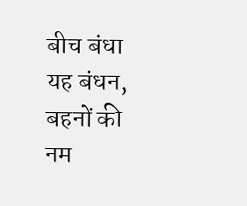बीच बंधा यह बंधन, बहनों की नम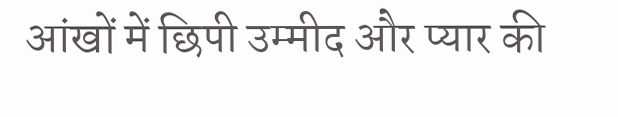आंखों में छिपी उम्मीद और प्यार की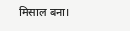मिसाल बना।